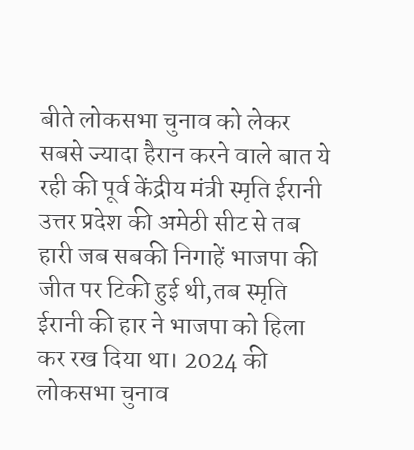बीते लोकसभा चुनाव को लेकर सबसे ज्यादा हैरान करने वाले बात ये रही की पूर्व केंद्रीय मंत्री स्मृति ईरानी उत्तर प्रदेश की अमेठी सीट से तब हारी जब सबकी निगाहें भाजपा की जीत पर टिकी हुई थी,तब स्मृति ईरानी की हार ने भाजपा को हिला कर रख दिया था। 2024 की लोकसभा चुनाव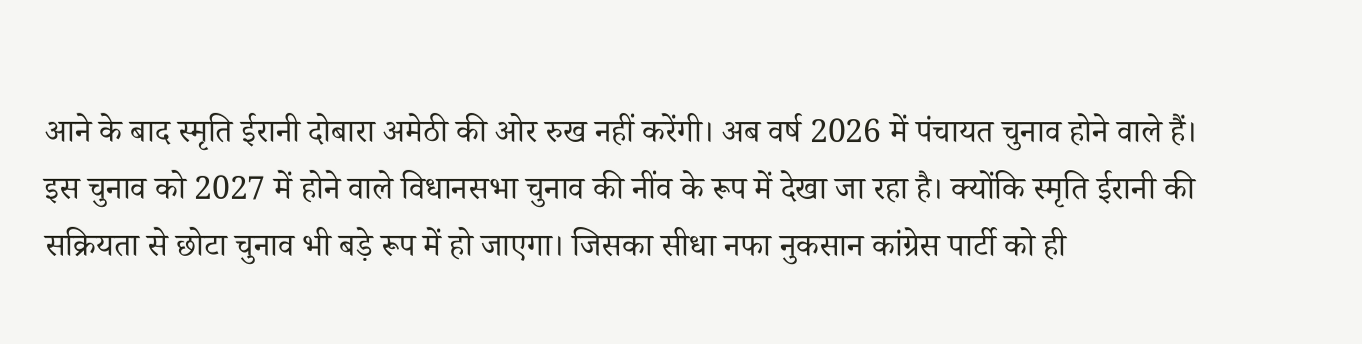आने के बाद स्मृति ईरानी दोबारा अमेठी की ओर रुख नहीं करेंगी। अब वर्ष 2026 में पंचायत चुनाव होने वाले हैं। इस चुनाव को 2027 में होने वाले विधानसभा चुनाव की नींव के रूप में देखा जा रहा है। क्योंकि स्मृति ईरानी की सक्रियता से छोटा चुनाव भी बड़े रूप में हो जाएगा। जिसका सीधा नफा नुकसान कांग्रेस पार्टी को ही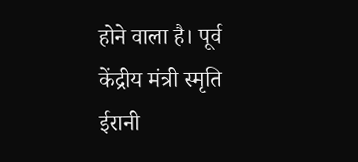होने वाला है। पूर्व केंद्रीय मंत्री स्मृति ईरानी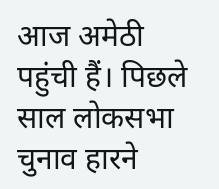आज अमेठी पहुंची हैं। पिछले साल लोकसभा चुनाव हारने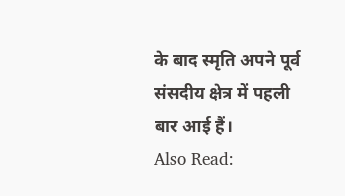के बाद स्मृति अपने पूर्व संसदीय क्षेत्र में पहली बार आई हैं।
Also Read: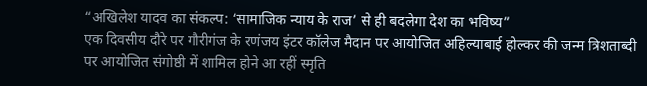“अखिलेश यादव का संकल्प: ‘सामाजिक न्याय के राज’ से ही बदलेगा देश का भविष्य”
एक दिवसीय दौरे पर गौरीगंज के रणंजय इंटर कॉलेज मैदान पर आयोजित अहिल्याबाई होल्कर की जन्म त्रिशताब्दी पर आयोजित संगोष्ठी में शामिल होने आ रहीं स्मृति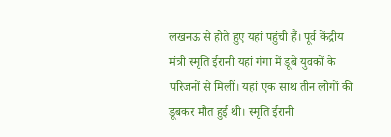लखनऊ से होते हुए यहां पहुंची हैं। पूर्व केंद्रीय मंत्री स्मृति ईरानी यहां गंगा में डूबे युवकों के परिजनों से मिलीं। यहां एक साथ तीन लोगों की डूबकर मौत हुई थी। स्मृति ईरानी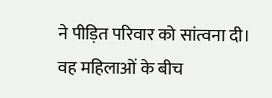ने पीड़ित परिवार को सांत्वना दी। वह महिलाओं के बीच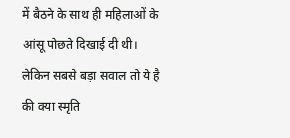में बैठने के साथ ही महिलाओं के आंसू पोछते दिखाई दी थी। लेकिन सबसे बड़ा सवाल तो ये है की क्या स्मृति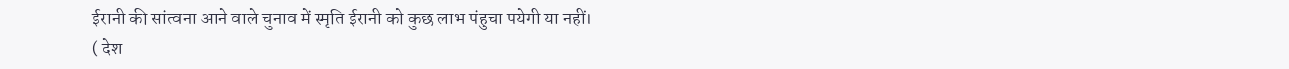ईरानी की सांत्वना आने वाले चुनाव में स्मृति ईरानी को कुछ लाभ पंहुचा पयेगी या नहीं।
( देश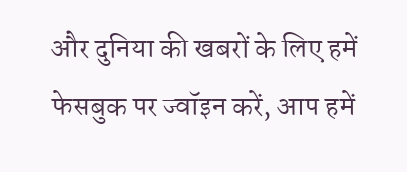और दुनिया की खबरों के लिए हमें फेसबुक पर ज्वॉइन करें, आप हमें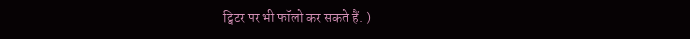ट्विटर पर भी फॉलो कर सकते हैं. )